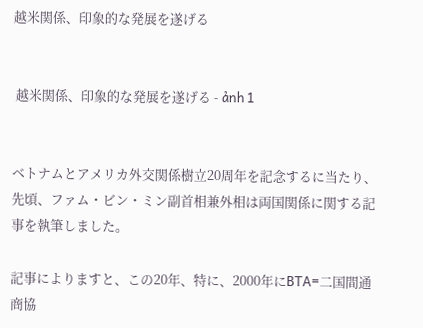越米関係、印象的な発展を遂げる


 越米関係、印象的な発展を遂げる - ảnh 1


ベトナムとアメリカ外交関係樹立20周年を記念するに当たり、先頃、ファム・ビン・ミン副首相兼外相は両国関係に関する記事を執筆しました。

記事によりますと、この20年、特に、2000年にBTA=二国間通商協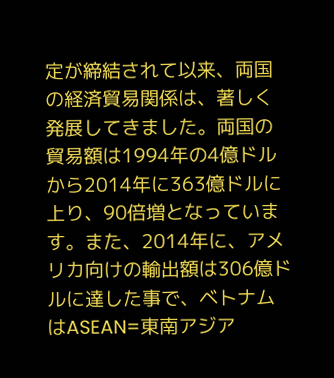定が締結されて以来、両国の経済貿易関係は、著しく発展してきました。両国の貿易額は1994年の4億ドルから2014年に363億ドルに上り、90倍増となっています。また、2014年に、アメリカ向けの輸出額は306億ドルに達した事で、ベトナムはASEAN=東南アジア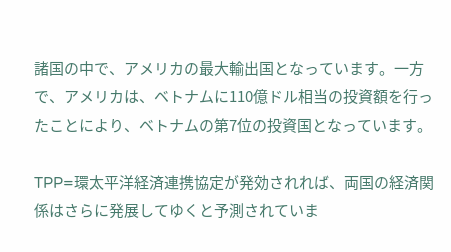諸国の中で、アメリカの最大輸出国となっています。一方で、アメリカは、ベトナムに110億ドル相当の投資額を行ったことにより、ベトナムの第7位の投資国となっています。

TPP=環太平洋経済連携協定が発効されれば、両国の経済関係はさらに発展してゆくと予測されていま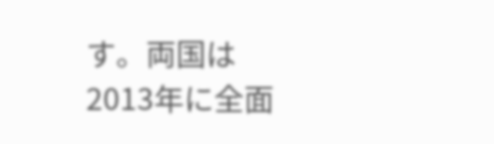す。両国は2013年に全面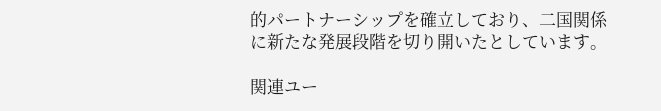的パートナーシップを確立しており、二国関係に新たな発展段階を切り開いたとしています。

関連ユー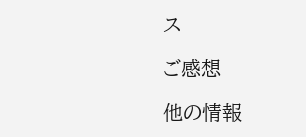ス

ご感想

他の情報